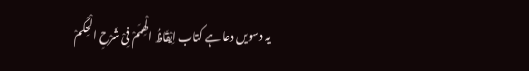یہ دسویں دعا ہے کتاب اِیْقَاظُ الْھِمَمْ فِیْ شَرْحِ الْحِکَمْ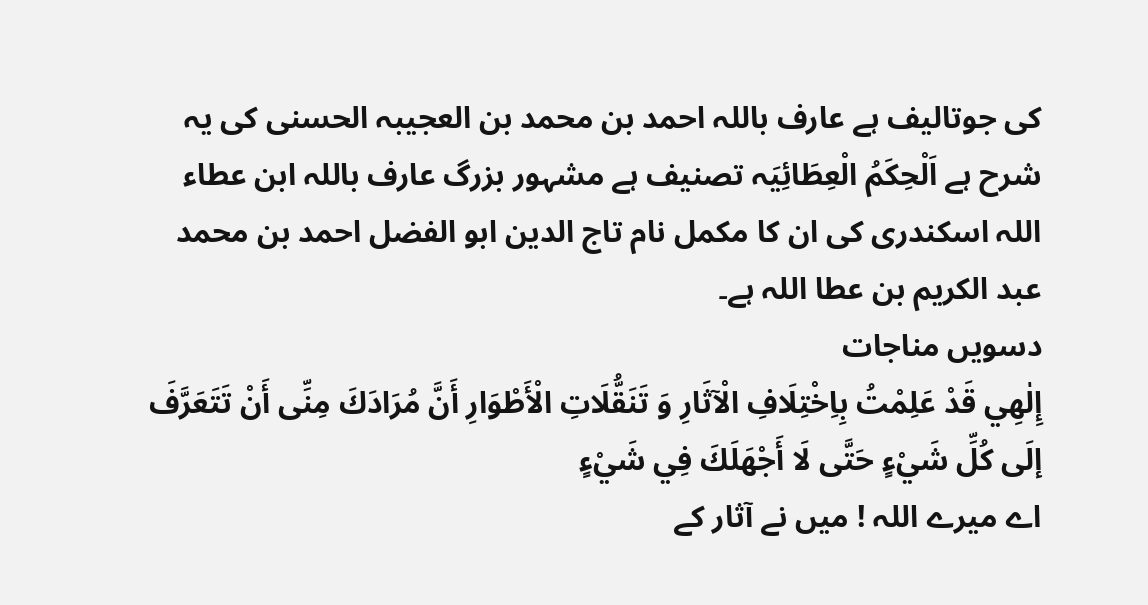کی جوتالیف ہے عارف باللہ احمد بن محمد بن العجیبہ الحسنی کی یہ شرح ہے اَلْحِکَمُ الْعِطَائِیَہ تصنیف ہے مشہور بزرگ عارف باللہ ابن عطاء اللہ اسکندری کی ان کا مکمل نام تاج الدین ابو الفضل احمد بن محمد عبد الکریم بن عطا اللہ ہے۔
دسویں مناجات
إِلٰهِي قَدْ عَلِمْتُ بِاِخْتِلَافِ الْآثَارِ وَ تَنَقُّلَاتِ الْأَطْوَارِ أَنَّ مُرَادَكَ مِنِّى أَنْ تَتَعَرَّفَ إلَى كُلِّ شَيْءٍ حَتَّى لَا أَجْهَلَكَ فِي شَيْءٍ
اے میرے اللہ ! میں نے آثار کے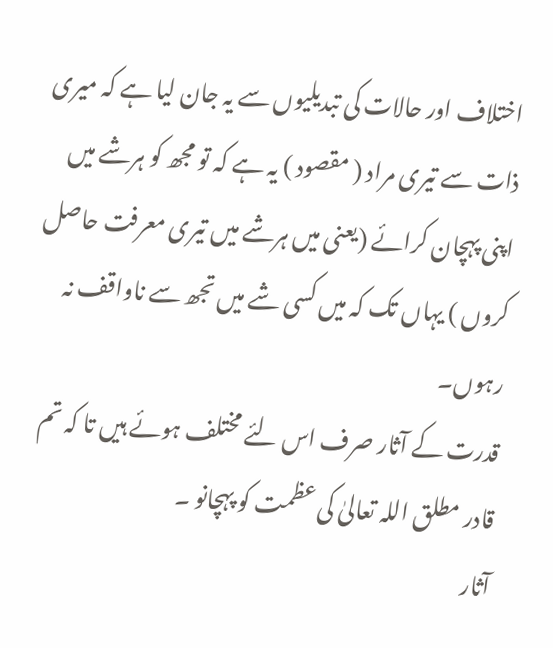اختلاف اور حالات کی تبدیلیوں سے یہ جان لیا ہے کہ میری ذات سے تیری مراد ( مقصود ) یہ ہے کہ تو مجھ کو ہرشے میں اپنی پہچان کرائے (یعنی میں ہرشے میں تیری معرفت حاصل کروں ) یہاں تک کہ میں کسی شے میں تجھ سے ناواقف نہ رہوں۔
قدرت کے آثار صرف اس لئے مختلف ہوئے ہیں تا کہ تم قادر مطلق اللہ تعالیٰ کی عظمت کو پہچانو ۔
آثار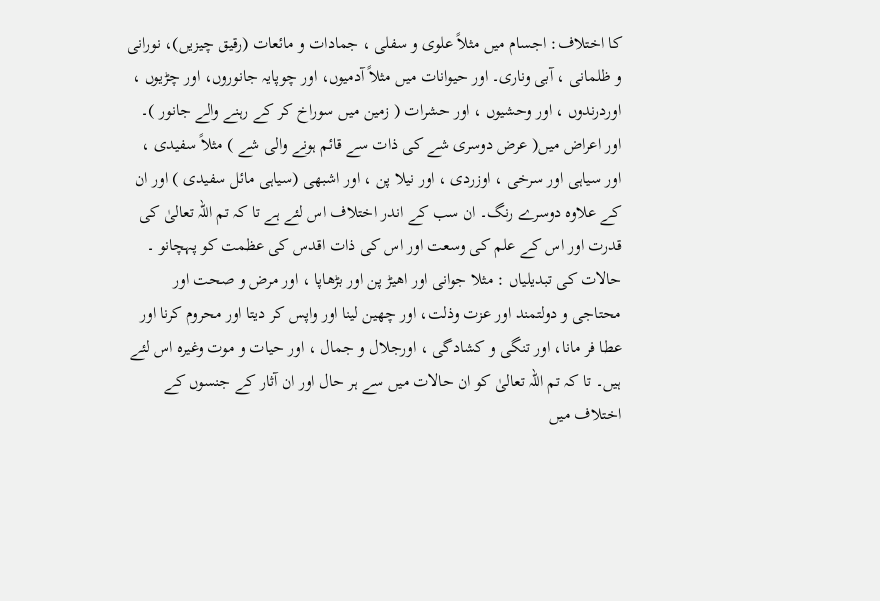کا اختلاف: اجسام میں مثلاً علوی و سفلی ، جمادات و مائعات (رقیق چیزیں)، نورانی و ظلمانی ، آبی وناری۔ اور حیوانات میں مثلاً آدمیوں، اور چوپایہ جانوروں، اور چڑیوں ، اوردرندوں ، اور وحشیوں ، اور حشرات ( زمین میں سوراخ کر کے رہنے والے جانور )۔ اور اعراض میں( عرض دوسری شے کی ذات سے قائم ہونے والی شے ) مثلاً سفیدی ، اور سیاہی اور سرخی ، اوزردی ، اور نیلا پن ، اور اشبھی (سیاہی مائل سفیدی ) اور ان کے علاوہ دوسرے رنگ۔ ان سب کے اندر اختلاف اس لئے ہے تا کہ تم اللہ تعالیٰ کی قدرت اور اس کے علم کی وسعت اور اس کی ذات اقدس کی عظمت کو پہچانو ۔
حالات کی تبدیلیاں : مثلا جوانی اور اھیڑ پن اور بڑھاپا ، اور مرض و صحت اور محتاجی و دولتمند اور عزت وذلت، اور چھین لینا اور واپس کر دیتا اور محروم کرنا اور عطا فر مانا، اور تنگی و کشادگی ، اورجلال و جمال ، اور حیات و موت وغیرہ اس لئے ہیں۔ تا کہ تم اللہ تعالیٰ کو ان حالات میں سے ہر حال اور ان آثار کے جنسوں کے اختلاف میں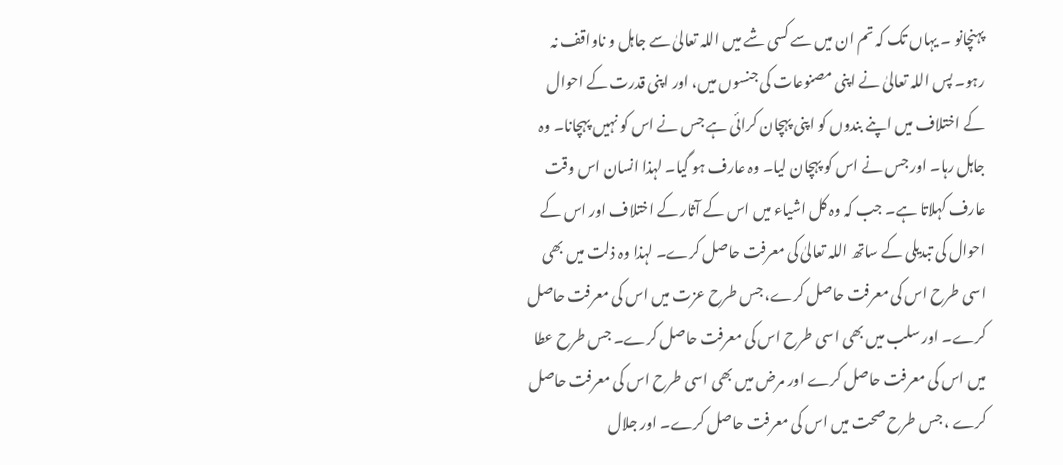پہنچانو ۔ یہاں تک کہ تم ان میں سے کسی شے میں اللہ تعالیٰ سے جاہل و ناواقف نہ رہو۔ پس اللہ تعالیٰ نے اپنی مصنوعات کی جنسوں میں، اور اپنی قدرت کے احوال کے اختلاف میں اپنے بندوں کو اپنی پہچان کرائی ہے جس نے اس کو نہیں پہچانا۔ وہ جاہل رہا۔ اور جس نے اس کو پہچان لیا۔ وہ عارف ہو گیا۔ لہذا انسان اس وقت عارف کہلاتا ہے۔ جب کہ وہ کل اشیاء میں اس کے آثار کے اختلاف اور اس کے احوال کی تبدیلی کے ساتھ اللہ تعالیٰ کی معرفت حاصل کرے۔ لہذا وہ ذلت میں بھی اسی طرح اس کی معرفت حاصل کرے، جس طرح عزت میں اس کی معرفت حاصل کرے۔ اور سلب میں بھی اسی طرح اس کی معرفت حاصل کرے۔ جس طرح عطا میں اس کی معرفت حاصل کرے اور مرض میں بھی اسی طرح اس کی معرفت حاصل کرے ، جس طرح صحت میں اس کی معرفت حاصل کرے۔ اور جلال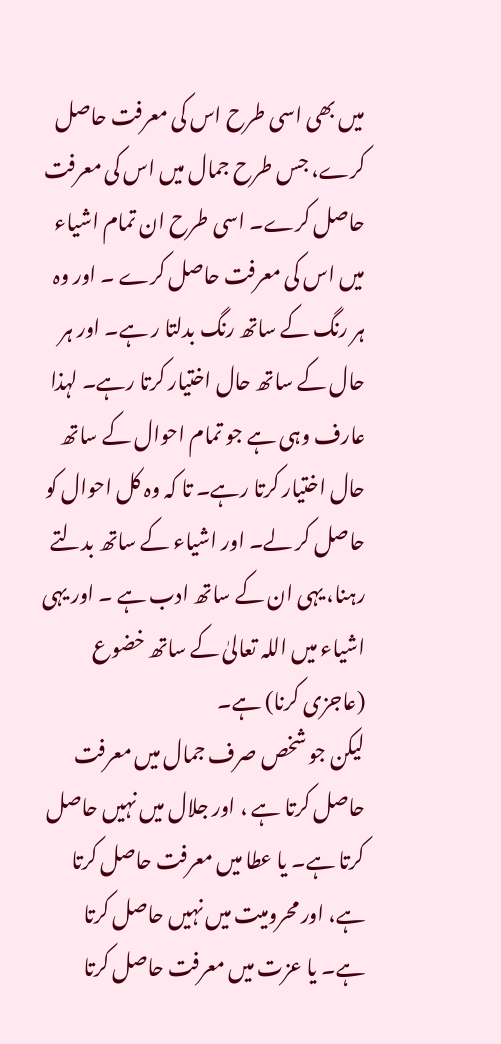میں بھی اسی طرح اس کی معرفت حاصل کرے، جس طرح جمال میں اس کی معرفت حاصل کرے۔ اسی طرح ان تمام اشیاء میں اس کی معرفت حاصل کرے ۔ اور وہ ہر رنگ کے ساتھ رنگ بدلتا ر ہے۔ اور ہر حال کے ساتھ حال اختیار کرتا رہے۔ لہذا عارف وہی ہے جو تمام احوال کے ساتھ حال اختیار کرتا رہے۔ تا کہ وہ کل احوال کو حاصل کر لے۔ اور اشیاء کے ساتھ بدلتے رہنا، یہی ان کے ساتھ ادب ہے ۔ اور یہی اشیاء میں اللہ تعالیٰ کے ساتھ خضوع (عاجزی کرنا) ہے۔
لیکن جو شخص صرف جمال میں معرفت حاصل کرتا ہے ، اور جلال میں نہیں حاصل کرتا ہے۔ یا عطا میں معرفت حاصل کرتا ہے، اور محرومیت میں نہیں حاصل کرتا ہے۔ یا عزت میں معرفت حاصل کرتا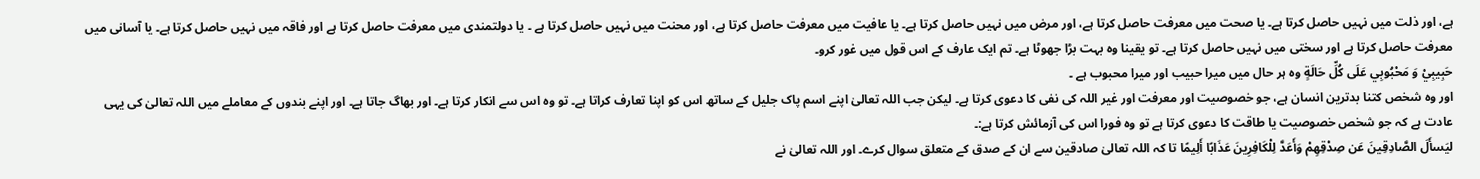ہے، اور ذلت میں نہیں حاصل کرتا ہے۔ یا صحت میں معرفت حاصل کرتا ہے، اور مرض میں نہیں حاصل کرتا ہے۔ یا عافیت میں معرفت حاصل کرتا ہے، اور محنت میں نہیں حاصل کرتا ہے ۔ یا دولتمندی میں معرفت حاصل کرتا ہے اور فاقہ میں نہیں حاصل کرتا ہے۔ یا آسانی میں معرفت حاصل کرتا ہے اور سختی میں نہیں حاصل کرتا ہے۔ تو یقینا وہ بہت بڑا جھوٹا ہے۔ تم ایک عارف کے اس قول میں غور کرو۔
حَبِيبِيْ وَ مَحْبُوبِي عَلَى كُلِّ حَالَةٍ وہ ہر حال میں میرا حبیب اور میرا محبوب ہے ۔
اور وہ شخص کتنا بدترین انسان ہے، جو خصوصیت اور معرفت اور غیر اللہ کی نفی کا دعوی کرتا ہے۔ لیکن جب اللہ تعالیٰ اپنے اسم پاک جلیل کے ساتھ اس کو اپنا تعارف کراتا ہے۔ تو وہ اس سے انکار کرتا ہے۔ اور بھاگ جاتا ہے۔ اور اپنے بندوں کے معاملے میں اللہ تعالیٰ کی یہی عادت ہے کہ جو شخص خصوصیت یا طاقت کا دعوی کرتا ہے تو وہ فورا اس کی آزمائش کرتا ہے:۔
ليَسأَلَ الصَّادِقِينَ عَن صِدْقِهِمْ وَأَعَدَّ لِلْكَافِرِينَ عَذَابًا أَلِيمًا تا کہ اللہ تعالیٰ صادقین سے ان کے صدق کے متعلق سوال کرے۔ اور اللہ تعالیٰ نے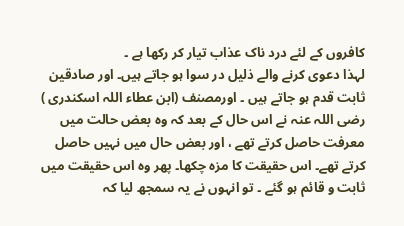کافروں کے لئے درد ناک عذاب تیار کر رکھا ہے ۔
لہذا دعوی کرنے والے ذلیل در سوا ہو جاتے ہیں۔ اور صادقین ثابت قدم ہو جاتے ہیں ۔ اورمصنف (ابن عطاء اللہ اسکندری ) رضی اللہ عنہ نے اس حال کے بعد کہ وہ بعض حالت میں معرفت حاصل کرتے تھے ، اور بعض حال میں نہیں حاصل کرتے تھے۔ اس حقیقت کا مزہ چکھا۔ پھر وہ اس حقیقت میں ثابت و قائم ہو گئے ۔ تو انہوں نے یہ سمجھ لیا کہ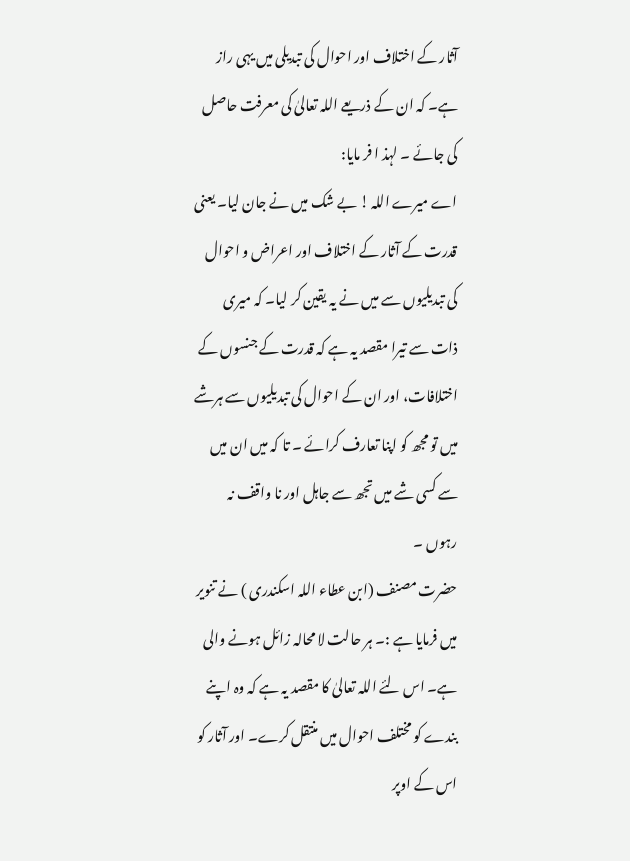آثار کے اختلاف اور احوال کی تبدیلی میں یہی راز ہے۔ کہ ان کے ذریعے اللہ تعالیٰ کی معرفت حاصل کی جائے ۔ لہذ ا فر مایا:
اے میرے اللہ ! بے شک میں نے جان لیا۔ یعنی قدرت کے آثار کے اختلاف اور اعراض و احوال کی تبدیلیوں سے میں نے یہ یقین کر لیا۔ کہ میری ذات سے تیرا مقصد یہ ہے کہ قدرت کے جنسوں کے اختلافات، اور ان کے احوال کی تبدیلیوں سے ہرشے میں تو مجھ کو اپنا تعارف کرائے ۔ تا کہ میں ان میں سے کسی شے میں تجھ سے جاہل اور نا واقف نہ رہوں ۔
حضرت مصنف (ابن عطاء اللہ اسکندری ) نے تنویر میں فرمایا ہے :۔ ہر حالت لا محالہ زائل ہونے والی ہے۔ اس لئے اللہ تعالیٰ کا مقصد یہ ہے کہ وہ اپنے بندے کو مختلف احوال میں منتقل کرے۔ اور آثار کو اس کے اوپر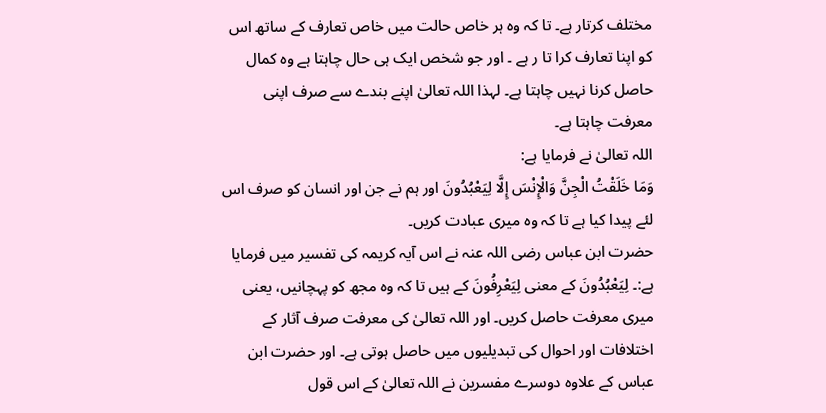مختلف کرتار ہے۔ تا کہ وہ ہر خاص حالت میں خاص تعارف کے ساتھ اس کو اپنا تعارف کرا تا ر ہے ۔ اور جو شخص ایک ہی حال چاہتا ہے وہ کمال حاصل کرنا نہیں چاہتا ہے۔ لہذا اللہ تعالیٰ اپنے بندے سے صرف اپنی معرفت چاہتا ہے۔
اللہ تعالیٰ نے فرمایا ہے:
وَمَا خَلَقْتُ الْجِنَّ وَالْإِنْسَ إِلَّا لِيَعْبُدُونَ اور ہم نے جن اور انسان کو صرف اس لئے پیدا کیا ہے تا کہ وہ میری عبادت کریں۔
حضرت ابن عباس رضی اللہ عنہ نے اس آیہ کریمہ کی تفسیر میں فرمایا ہے:۔ لِيَعْبُدُونَ کے معنی لِيَعْرِفُونَ کے ہیں تا کہ وہ مجھ کو پہچانیں، یعنی میری معرفت حاصل کریں۔ اور اللہ تعالیٰ کی معرفت صرف آثار کے اختلافات اور احوال کی تبدیلیوں میں حاصل ہوتی ہے۔ اور حضرت ابن عباس کے علاوہ دوسرے مفسرین نے اللہ تعالیٰ کے اس قول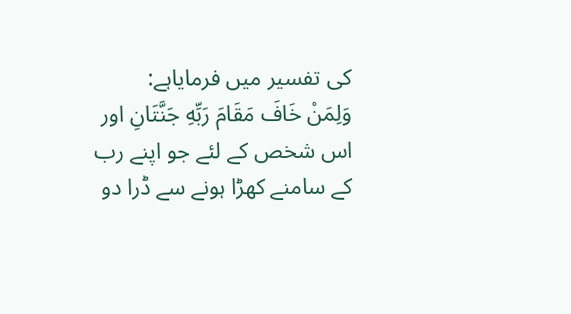کی تفسیر میں فرمایاہے:
وَلِمَنْ خَافَ مَقَامَ رَبِّهِ جَنَّتَانِ اور اس شخص کے لئے جو اپنے رب کے سامنے کھڑا ہونے سے ڈرا دو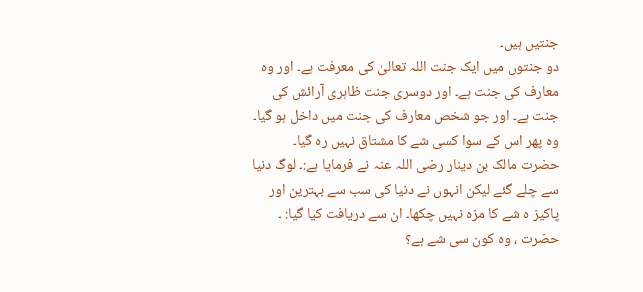جنتیں ہیں۔
دو جنتوں میں ایک جنت اللہ تعالیٰ کی معرفت ہے۔ اور وہ معارف کی جنت ہے۔ اور دوسری جنت ظاہری آرائش کی جنت ہے۔ اور جو شخص معارف کی جنت میں داخل ہو گیا۔ وہ پھر اس کے سوا کسی شے کا مشتاق نہیں رہ گیا۔ حضرت مالک بن دینار رضی اللہ عنہ نے فرمایا ہے:۔ لوگ دنیا سے چلے گئے لیکن انہوں نے دنیا کی سب سے بہترین اور پاکیز ہ شے کا مزہ نہیں چکھا۔ ان سے دریافت کیا گیا: ۔ حضرت ، وہ کون سی شے ہے؟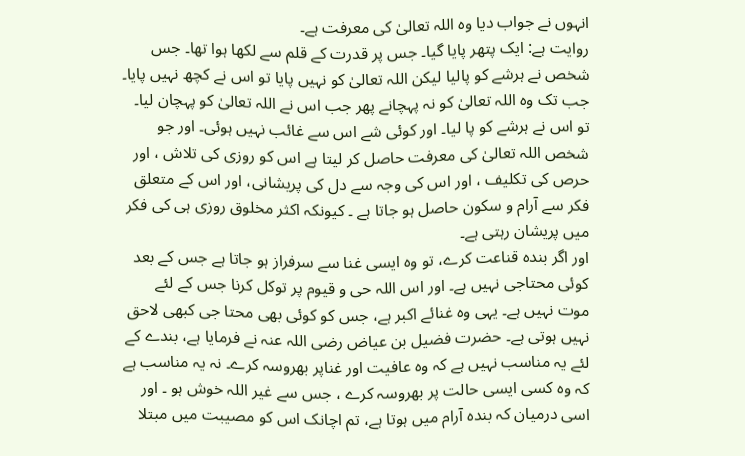انہوں نے جواب دیا وہ اللہ تعالیٰ کی معرفت ہے۔
روایت ہے: ایک پتھر پایا گیا۔ جس پر قدرت کے قلم سے لکھا ہوا تھا۔ جس شخص نے ہرشے کو پالیا لیکن اللہ تعالیٰ کو نہیں پایا تو اس نے کچھ نہیں پایا۔ جب تک وہ اللہ تعالیٰ کو نہ پہچانے پھر جب اس نے اللہ تعالیٰ کو پہچان لیا۔ تو اس نے ہرشے کو پا لیا۔ اور کوئی شے اس سے غائب نہیں ہوئی۔ اور جو شخص اللہ تعالیٰ کی معرفت حاصل کر لیتا ہے اس کو روزی کی تلاش ، اور حرص کی تکلیف ، اور اس کی وجہ سے دل کی پریشانی، اور اس کے متعلق فکر سے آرام و سکون حاصل ہو جاتا ہے ۔ کیونکہ اکثر مخلوق روزی ہی کی فکر میں پریشان رہتی ہے۔
اور اگر بندہ قناعت کرے، تو وہ ایسی غنا سے سرفراز ہو جاتا ہے جس کے بعد کوئی محتاجی نہیں ہے۔ اور اس اللہ حی و قیوم پر توکل کرنا جس کے لئے موت نہیں ہے۔ یہی وہ غنائے اکبر ہے، جس کو کوئی بھی محتا جی کبھی لاحق نہیں ہوتی ہے۔ حضرت فضیل بن عیاض رضی اللہ عنہ نے فرمایا ہے، بندے کے لئے یہ مناسب نہیں ہے کہ وہ عافیت اور غناپر بھروسہ کرے۔ نہ یہ مناسب ہے کہ وہ کسی ایسی حالت پر بھروسہ کرے ، جس سے غیر اللہ خوش ہو ۔ اور اسی درمیان کہ بندہ آرام میں ہوتا ہے، تم اچانک اس کو مصیبت میں مبتلا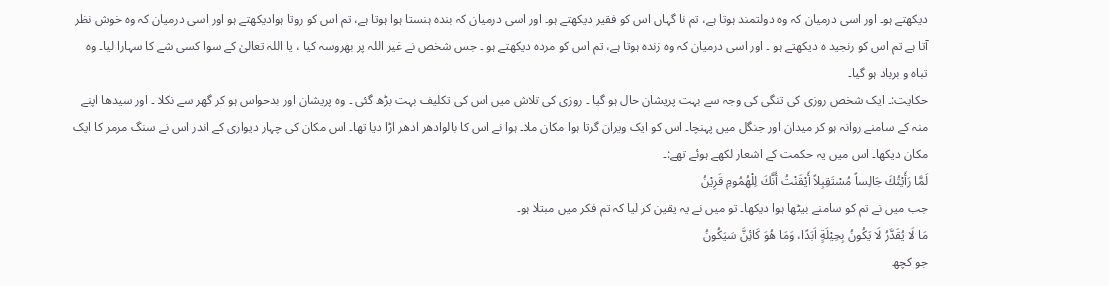دیکھتے ہو۔ اور اسی درمیان کہ وہ دولتمند ہوتا ہے، تم نا گہاں اس کو فقیر دیکھتے ہو۔ اور اسی درمیان کہ بندہ ہنستا ہوا ہوتا ہے، تم اس کو روتا ہوادیکھتے ہو اور اسی درمیان کہ وہ خوش نظر آتا ہے تم اس کو رنجید ہ دیکھتے ہو ۔ اور اسی درمیان کہ وہ زندہ ہوتا ہے، تم اس کو مردہ دیکھتے ہو ۔ جس شخص نے غیر اللہ پر بھروسہ کیا ، یا اللہ تعالیٰ کے سوا کسی شے کا سہارا لیا۔ وہ تباہ و برباد ہو گیا۔
حکایت:۔ ایک شخص روزی کی تنگی کی وجہ سے بہت پریشان حال ہو گیا ۔ روزی کی تلاش میں اس کی تکلیف بہت بڑھ گئی ۔ وہ پریشان اور بدحواس ہو کر گھر سے نکلا ۔ اور سیدھا اپنے منہ کے سامنے روانہ ہو کر میدان اور جنگل میں پہنچا۔ اس کو ایک ویران گرتا ہوا مکان ملا۔ ہوا نے اس کا بالوادھر ادھر اڑا دیا تھا۔ اس مکان کی چہار دیواری کے اندر اس نے سنگ مرمر کا ایک مکان دیکھا۔ اس میں یہ حکمت کے اشعار لکھے ہوئے تھے:۔
لَمَّا رَأَيْتُكَ جَالِساً مُسْتَقِبِلاً أَيْقَنْتُ أَنَّكَ لِلْهُمُومِ قَرِيْنُ
جب میں نے تم کو سامنے بیٹھا ہوا دیکھا۔ تو میں نے یہ یقین کر لیا کہ تم فکر میں مبتلا ہو۔
مَا لَا يُقَدَّرُ لَا يَكُونُ بِحِيْلَةٍ اَبَدًا، وَمَا هُوَ كَائِنَّ سَيَكُونُ
جو کچھ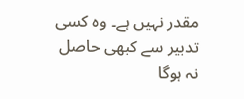مقدر نہیں ہے۔ وہ کسی تدبیر سے کبھی حاصل نہ ہوگا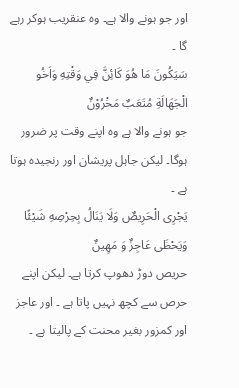اور جو ہونے والا ہے۔ وہ عنقریب ہوکر رہے گا ۔
سَيَكُونَ مَا هُوَ كَائِنَّ فِي وَقْتِهِ وَاَخُو الْجَهَالَةِ مُتَعَبٌ مَخْرُوْنٌ
جو ہونے والا ہے وہ اپنے وقت پر ضرور ہوگا۔ لیکن جاہل پریشان اور رنجیدہ ہوتا ہے ۔
يَجْرِى الْحَرِيصٌ وَلَا يَنَالُ بِحِرْصِهِ شَيْئًا وَيَحْظَى عَاجِزٌ وَ مَهِينٌ
حریص دوڑ دھوپ کرتا ہے۔ لیکن اپنے حرص سے کچھ نہیں پاتا ہے ۔ اور عاجز اور کمزور بغیر محنت کے پالیتا ہے ۔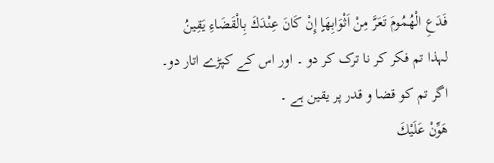فَدَعِ الْهُمُومَ تَعَرَّ مِنْ اَثْوَابِهَاٍ إِنْ كَانَ عِنْدَكَ بِالْقَضَاءِ يَقِينُ
لہذا تم فکر کر نا ترک کر دو ۔ اور اس کے کپڑے اتار دو۔ اگر تم کو قضا و قدر پر یقین ہے ۔
هَوِّنْ عَلَيْكَ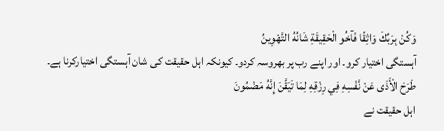وَكُنْ بِرَبِّكَ وَاثِقًا فَآخُو الْحَقِيقَةِ شَانُهُ التَّهْوِينُ
آہستگی اختیار کرو۔ اور اپنے رب پر بھروسہ کردو۔ کیونکہ اہل حقیقت کی شان آہستگی اختیارکرنا ہے۔
طَرَحَ الْأَذَى عَنْ نَّفْسِهِ فِي رِزْقِهِ لِمَا تَيَقَّنَ إِنَّهُ مَضْمُونَ
اہل حقیقت نے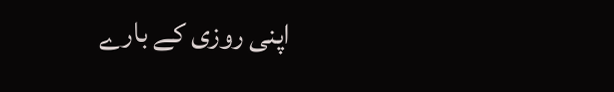اپنی روزی کے بارے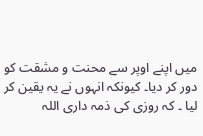میں اپنے اوپر سے محنت و مشقت کو دور کر دیا۔ کیونکہ انہوں نے یہ یقین کر لیا ۔ کہ روزی کی ذمہ داری اللہ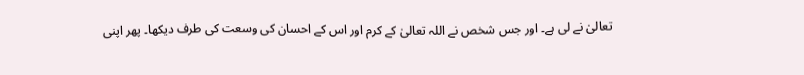تعالیٰ نے لی ہے۔ اور جس شخص نے اللہ تعالیٰ کے کرم اور اس کے احسان کی وسعت کی طرف دیکھا۔ پھر اپنی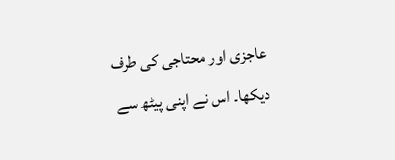عاجزی اور محتاجی کی طرف دیکھا۔ اس نے اپنی پیٹھ سے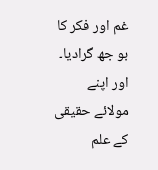غم اور فکر کا بو جھ گرادیا۔ اور اپنے مولائے حقیقی کے علم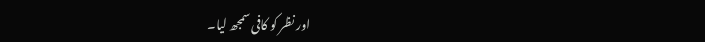اور نظر کو کافی سمجھ لیا۔